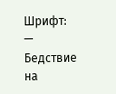Шрифт:
— Бедствие на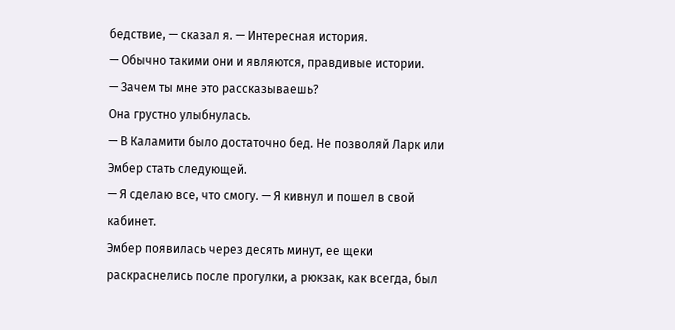бедствие, — сказал я. — Интересная история.
— Обычно такими они и являются, правдивые истории.
— Зачем ты мне это рассказываешь?
Она грустно улыбнулась.
— В Каламити было достаточно бед. Не позволяй Ларк или Эмбер стать следующей.
— Я сделаю все, что смогу. — Я кивнул и пошел в свой кабинет.
Эмбер появилась через десять минут, ее щеки раскраснелись после прогулки, а рюкзак, как всегда, был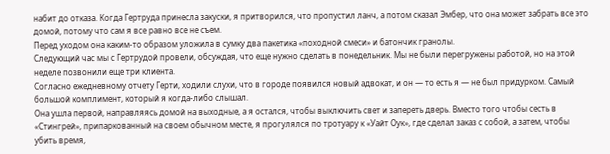набит до отказа. Когда Гертруда принесла закуски, я притворился, что пропустил ланч, а потом сказал Эмбер, что она может забрать все это домой, потому что сам я все равно все не съем.
Перед уходом она каким-то образом уложила в сумку два пакетика «походной смеси» и батончик гранолы.
Следующий час мы с Гертрудой провели, обсуждая, что еще нужно сделать в понедельник. Мы не были перегружены работой, но на этой неделе позвонили еще три клиента.
Согласно ежедневному отчету Герти, ходили слухи, что в городе появился новый адвокат, и он — то есть я — не был придурком. Самый большой комплимент, который я когда-либо слышал.
Она ушла первой, направляясь домой на выходные, а я остался, чтобы выключить свет и запереть дверь. Вместо того чтобы сесть в «Стингрей», припаркованный на своем обычном месте, я прогулялся по тротуару к «Уайт Оук», где сделал заказ с собой, а затем, чтобы убить время,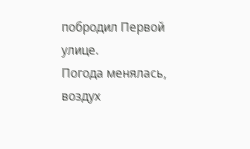побродил Первой улице.
Погода менялась, воздух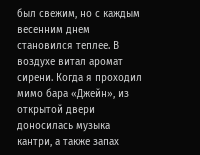был свежим, но с каждым весенним днем становился теплее. В воздухе витал аромат сирени. Когда я проходил мимо бара «Джейн», из открытой двери доносилась музыка кантри, а также запах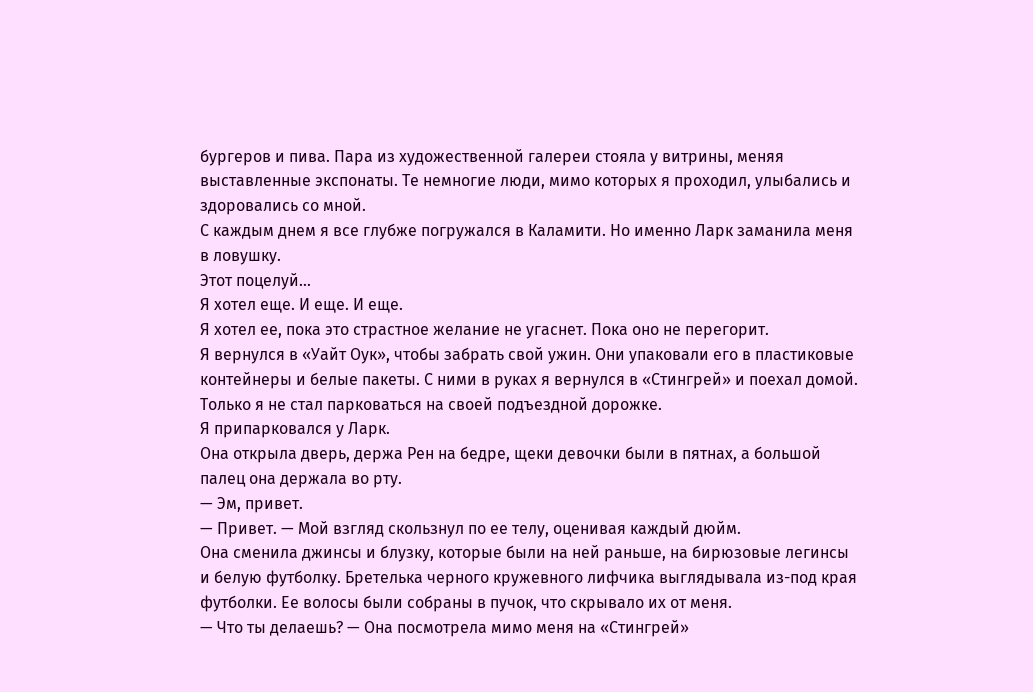бургеров и пива. Пара из художественной галереи стояла у витрины, меняя выставленные экспонаты. Те немногие люди, мимо которых я проходил, улыбались и здоровались со мной.
С каждым днем я все глубже погружался в Каламити. Но именно Ларк заманила меня в ловушку.
Этот поцелуй…
Я хотел еще. И еще. И еще.
Я хотел ее, пока это страстное желание не угаснет. Пока оно не перегорит.
Я вернулся в «Уайт Оук», чтобы забрать свой ужин. Они упаковали его в пластиковые контейнеры и белые пакеты. С ними в руках я вернулся в «Стингрей» и поехал домой. Только я не стал парковаться на своей подъездной дорожке.
Я припарковался у Ларк.
Она открыла дверь, держа Рен на бедре, щеки девочки были в пятнах, а большой палец она держала во рту.
— Эм, привет.
— Привет. — Мой взгляд скользнул по ее телу, оценивая каждый дюйм.
Она сменила джинсы и блузку, которые были на ней раньше, на бирюзовые легинсы и белую футболку. Бретелька черного кружевного лифчика выглядывала из-под края футболки. Ее волосы были собраны в пучок, что скрывало их от меня.
— Что ты делаешь? — Она посмотрела мимо меня на «Стингрей»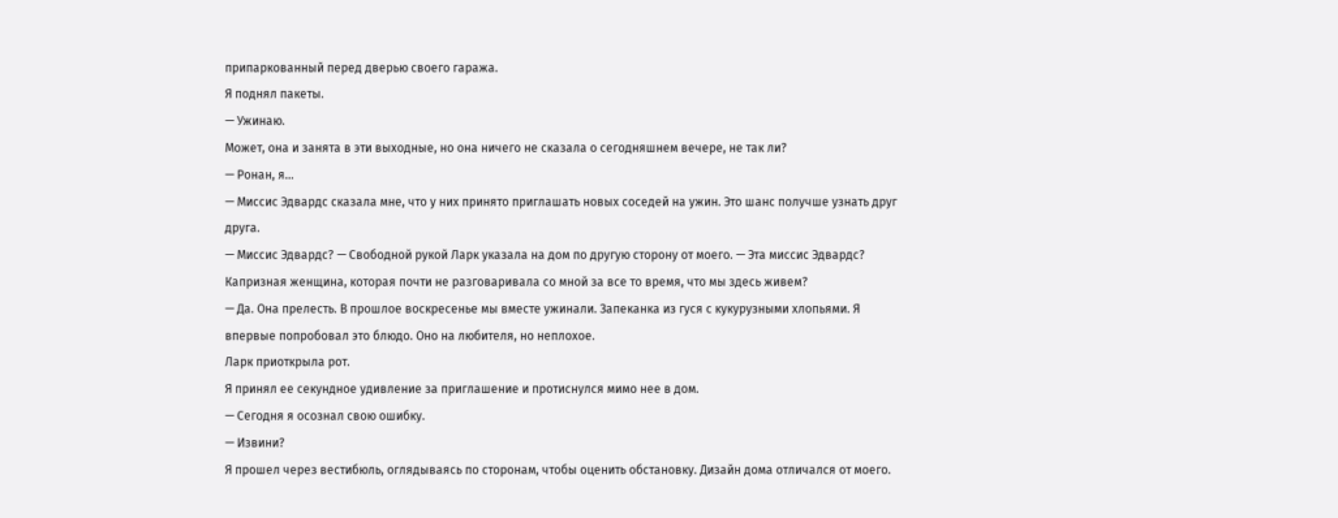припаркованный перед дверью своего гаража.
Я поднял пакеты.
— Ужинаю.
Может, она и занята в эти выходные, но она ничего не сказала о сегодняшнем вечере, не так ли?
— Ронан, я…
— Миссис Эдвардс сказала мне, что у них принято приглашать новых соседей на ужин. Это шанс получше узнать друг друга.
— Миссис Эдвардс? — Свободной рукой Ларк указала на дом по другую сторону от моего. — Эта миссис Эдвардс? Капризная женщина, которая почти не разговаривала со мной за все то время, что мы здесь живем?
— Да. Она прелесть. В прошлое воскресенье мы вместе ужинали. Запеканка из гуся с кукурузными хлопьями. Я впервые попробовал это блюдо. Оно на любителя, но неплохое.
Ларк приоткрыла рот.
Я принял ее секундное удивление за приглашение и протиснулся мимо нее в дом.
— Сегодня я осознал свою ошибку.
— Извини?
Я прошел через вестибюль, оглядываясь по сторонам, чтобы оценить обстановку. Дизайн дома отличался от моего.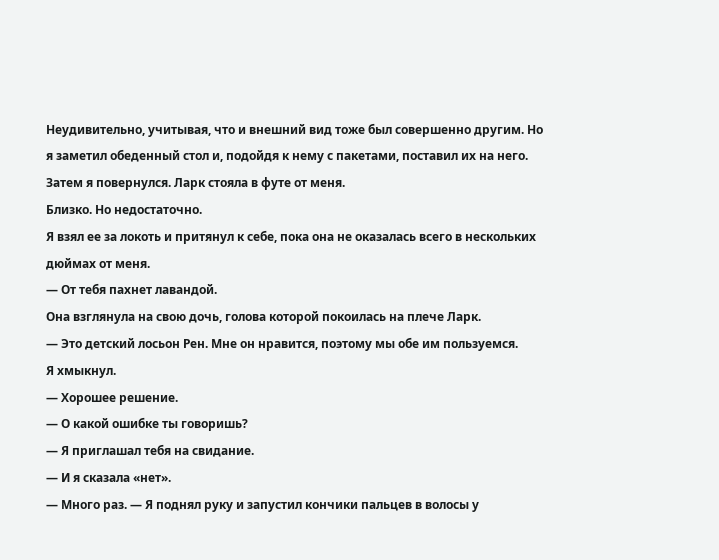Неудивительно, учитывая, что и внешний вид тоже был совершенно другим. Но я заметил обеденный стол и, подойдя к нему с пакетами, поставил их на него.
Затем я повернулся. Ларк стояла в футе от меня.
Близко. Но недостаточно.
Я взял ее за локоть и притянул к себе, пока она не оказалась всего в нескольких дюймах от меня.
— От тебя пахнет лавандой.
Она взглянула на свою дочь, голова которой покоилась на плече Ларк.
— Это детский лосьон Рен. Мне он нравится, поэтому мы обе им пользуемся.
Я хмыкнул.
— Хорошее решение.
— О какой ошибке ты говоришь?
— Я приглашал тебя на свидание.
— И я сказала «нет».
— Много раз. — Я поднял руку и запустил кончики пальцев в волосы у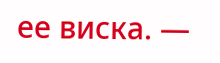ее виска. —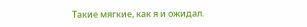Такие мягкие, как я и ожидал.